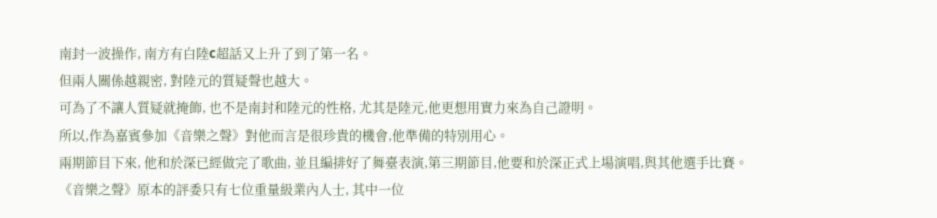南封一波操作, 南方有白陸c超話又上升了到了第一名。
但兩人關係越親密, 對陸元的質疑聲也越大。
可為了不讓人質疑就掩飾, 也不是南封和陸元的性格, 尤其是陸元,他更想用實力來為自己證明。
所以,作為嘉賓參加《音樂之聲》對他而言是很珍貴的機會,他準備的特別用心。
兩期節目下來, 他和於深已經做完了歌曲, 並且編排好了舞臺表演,第三期節目,他要和於深正式上場演唱,與其他選手比賽。
《音樂之聲》原本的評委只有七位重量級業內人士, 其中一位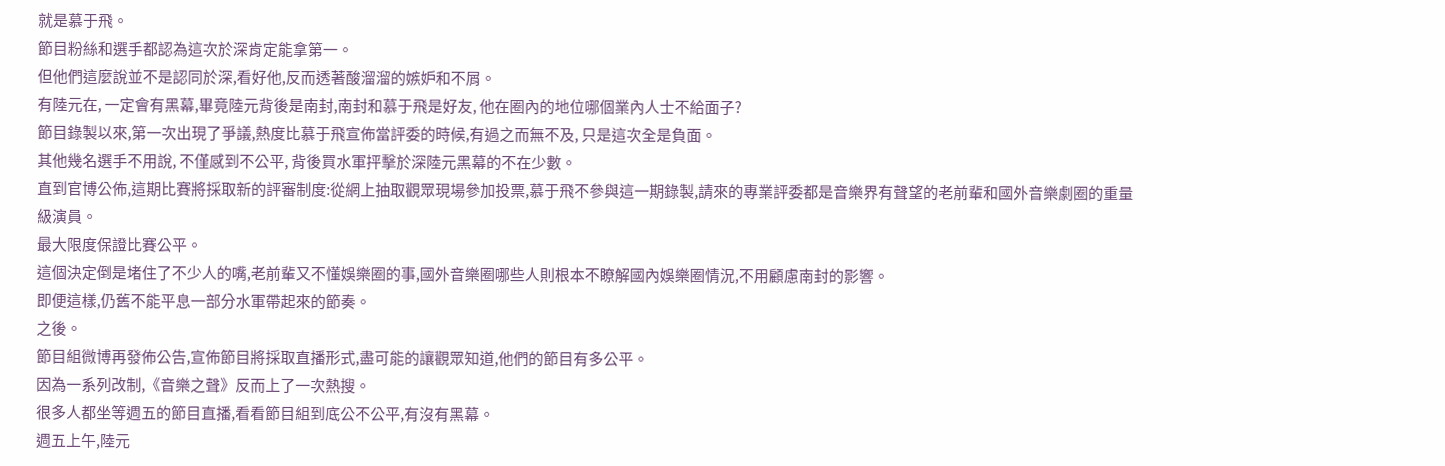就是慕于飛。
節目粉絲和選手都認為這次於深肯定能拿第一。
但他們這麼說並不是認同於深,看好他,反而透著酸溜溜的嫉妒和不屑。
有陸元在, 一定會有黑幕,畢竟陸元背後是南封,南封和慕于飛是好友, 他在圈內的地位哪個業內人士不給面子?
節目錄製以來,第一次出現了爭議,熱度比慕于飛宣佈當評委的時候,有過之而無不及, 只是這次全是負面。
其他幾名選手不用說, 不僅感到不公平, 背後買水軍抨擊於深陸元黑幕的不在少數。
直到官博公佈,這期比賽將採取新的評審制度:從網上抽取觀眾現場參加投票,慕于飛不參與這一期錄製,請來的專業評委都是音樂界有聲望的老前輩和國外音樂劇圈的重量級演員。
最大限度保證比賽公平。
這個決定倒是堵住了不少人的嘴,老前輩又不懂娛樂圈的事,國外音樂圈哪些人則根本不瞭解國內娛樂圈情況,不用顧慮南封的影響。
即便這樣,仍舊不能平息一部分水軍帶起來的節奏。
之後。
節目組微博再發佈公告,宣佈節目將採取直播形式,盡可能的讓觀眾知道,他們的節目有多公平。
因為一系列改制,《音樂之聲》反而上了一次熱搜。
很多人都坐等週五的節目直播,看看節目組到底公不公平,有沒有黑幕。
週五上午,陸元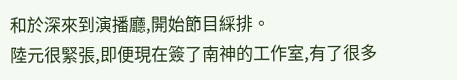和於深來到演播廳,開始節目綵排。
陸元很緊張,即便現在簽了南神的工作室,有了很多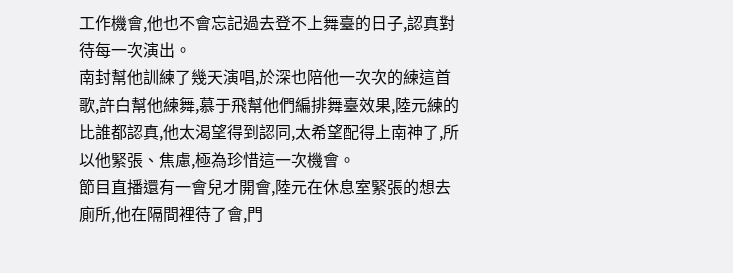工作機會,他也不會忘記過去登不上舞臺的日子,認真對待每一次演出。
南封幫他訓練了幾天演唱,於深也陪他一次次的練這首歌,許白幫他練舞,慕于飛幫他們編排舞臺效果,陸元練的比誰都認真,他太渴望得到認同,太希望配得上南神了,所以他緊張、焦慮,極為珍惜這一次機會。
節目直播還有一會兒才開會,陸元在休息室緊張的想去廁所,他在隔間裡待了會,門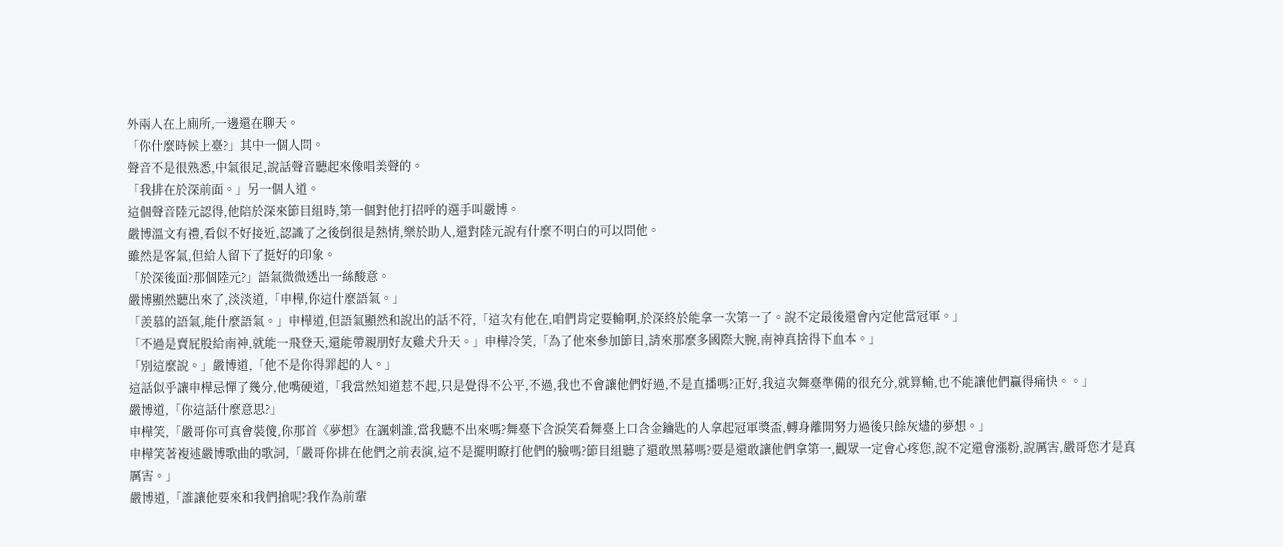外兩人在上廁所,一邊還在聊天。
「你什麼時候上臺?」其中一個人問。
聲音不是很熟悉,中氣很足,說話聲音聽起來像唱美聲的。
「我排在於深前面。」另一個人道。
這個聲音陸元認得,他陪於深來節目組時,第一個對他打招呼的選手叫嚴博。
嚴博溫文有禮,看似不好接近,認識了之後倒很是熱情,樂於助人,還對陸元說有什麼不明白的可以問他。
雖然是客氣,但給人留下了挺好的印象。
「於深後面?那個陸元?」語氣微微透出一絲酸意。
嚴博顯然聽出來了,淡淡道,「申樺,你這什麼語氣。」
「羨慕的語氣,能什麼語氣。」申樺道,但語氣顯然和說出的話不符,「這次有他在,咱們肯定要輸啊,於深終於能拿一次第一了。說不定最後還會內定他當冠軍。」
「不過是賣屁股給南神,就能一飛登天,還能帶親朋好友雞犬升天。」申樺冷笑,「為了他來參加節目,請來那麼多國際大腕,南神真捨得下血本。」
「別這麼說。」嚴博道,「他不是你得罪起的人。」
這話似乎讓申樺忌憚了幾分,他嘴硬道,「我當然知道惹不起,只是覺得不公平,不過,我也不會讓他們好過,不是直播嗎?正好,我這次舞臺準備的很充分,就算輸,也不能讓他們贏得痛快。。」
嚴博道,「你這話什麼意思?」
申樺笑,「嚴哥你可真會裝傻,你那首《夢想》在諷刺誰,當我聽不出來嗎?舞臺下含淚笑看舞臺上口含金鑰匙的人拿起冠軍獎盃,轉身離開努力過後只餘灰燼的夢想。」
申樺笑著複述嚴博歌曲的歌詞,「嚴哥你排在他們之前表演,這不是擺明瞭打他們的臉嗎?節目組聽了還敢黑幕嗎?要是還敢讓他們拿第一,觀眾一定會心疼您,說不定還會漲粉,說厲害,嚴哥您才是真厲害。」
嚴博道,「誰讓他要來和我們搶呢?我作為前輩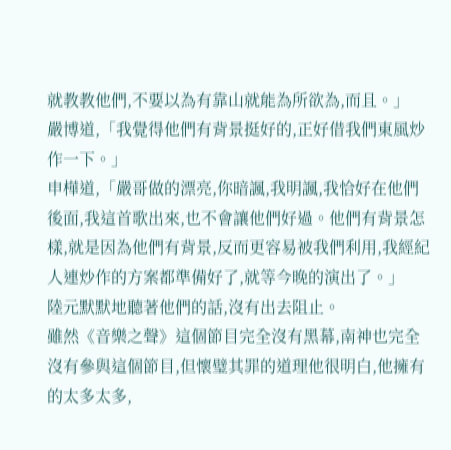就教教他們,不要以為有靠山就能為所欲為,而且。」
嚴博道,「我覺得他們有背景挺好的,正好借我們東風炒作一下。」
申樺道,「嚴哥做的漂亮,你暗諷,我明諷,我恰好在他們後面,我這首歌出來,也不會讓他們好過。他們有背景怎樣,就是因為他們有背景,反而更容易被我們利用,我經紀人連炒作的方案都準備好了,就等今晚的演出了。」
陸元默默地聽著他們的話,沒有出去阻止。
雖然《音樂之聲》這個節目完全沒有黑幕,南神也完全沒有參與這個節目,但懷璧其罪的道理他很明白,他擁有的太多太多,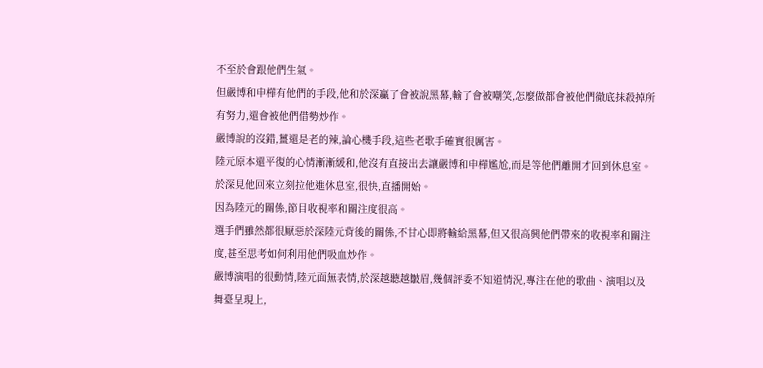不至於會跟他們生氣。
但嚴博和申樺有他們的手段,他和於深贏了會被說黑幕,輸了會被嘲笑,怎麼做都會被他們徹底抹殺掉所有努力,還會被他們借勢炒作。
嚴博說的沒錯,薑還是老的辣,論心機手段,這些老歌手確實很厲害。
陸元原本還平復的心情漸漸緩和,他沒有直接出去讓嚴博和申樺尷尬,而是等他們離開才回到休息室。
於深見他回來立刻拉他進休息室,很快,直播開始。
因為陸元的關係,節目收視率和關注度很高。
選手們雖然都很厭惡於深陸元背後的關係,不甘心即將輸給黑幕,但又很高興他們帶來的收視率和關注度,甚至思考如何利用他們吸血炒作。
嚴博演唱的很動情,陸元面無表情,於深越聽越皺眉,幾個評委不知道情況,專注在他的歌曲、演唱以及舞臺呈現上,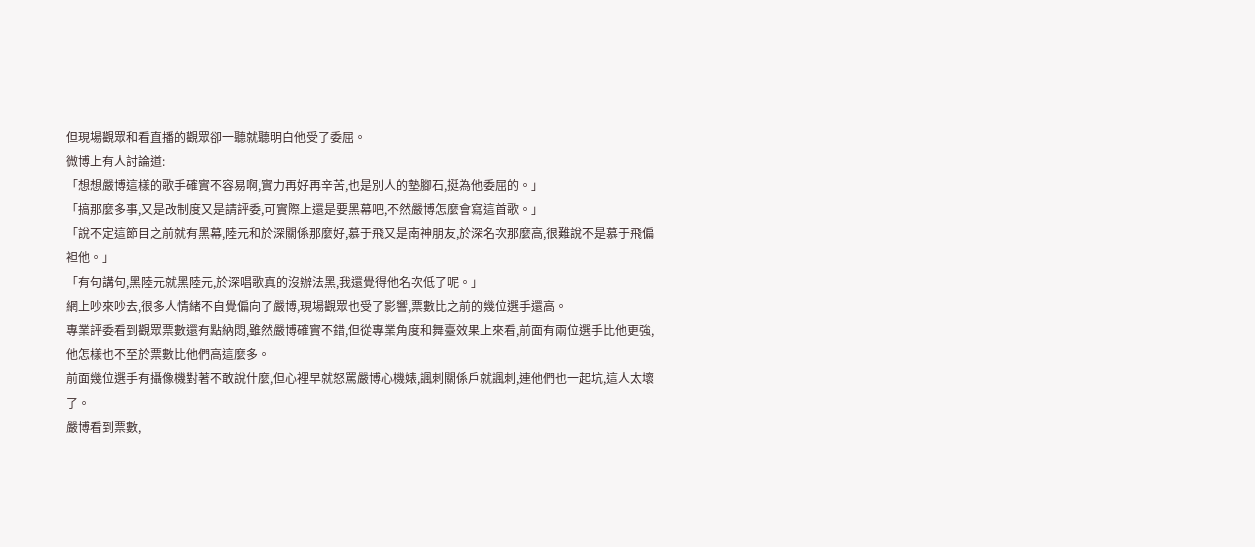但現場觀眾和看直播的觀眾卻一聽就聽明白他受了委屈。
微博上有人討論道:
「想想嚴博這樣的歌手確實不容易啊,實力再好再辛苦,也是別人的墊腳石,挺為他委屈的。」
「搞那麼多事,又是改制度又是請評委,可實際上還是要黑幕吧,不然嚴博怎麼會寫這首歌。」
「說不定這節目之前就有黑幕,陸元和於深關係那麼好,慕于飛又是南神朋友,於深名次那麼高,很難說不是慕于飛偏袒他。」
「有句講句,黑陸元就黑陸元,於深唱歌真的沒辦法黑,我還覺得他名次低了呢。」
網上吵來吵去,很多人情緒不自覺偏向了嚴博,現場觀眾也受了影響,票數比之前的幾位選手還高。
專業評委看到觀眾票數還有點納悶,雖然嚴博確實不錯,但從專業角度和舞臺效果上來看,前面有兩位選手比他更強,他怎樣也不至於票數比他們高這麼多。
前面幾位選手有攝像機對著不敢說什麼,但心裡早就怒罵嚴博心機婊,諷刺關係戶就諷刺,連他們也一起坑,這人太壞了。
嚴博看到票數,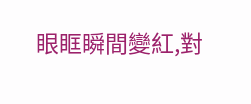眼眶瞬間變紅,對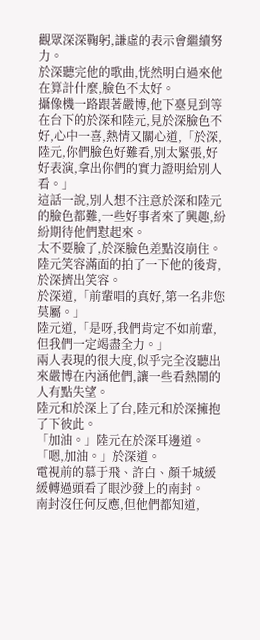觀眾深深鞠躬,謙虛的表示會繼續努力。
於深聽完他的歌曲,恍然明白過來他在算計什麼,臉色不太好。
攝像機一路跟著嚴博,他下臺見到等在台下的於深和陸元,見於深臉色不好,心中一喜,熱情又關心道,「於深,陸元,你們臉色好難看,別太緊張,好好表演,拿出你們的實力證明給別人看。」
這話一說,別人想不注意於深和陸元的臉色都難,一些好事者來了興趣,紛紛期待他們懟起來。
太不要臉了,於深臉色差點沒崩住。
陸元笑容滿面的拍了一下他的後背,於深擠出笑容。
於深道,「前輩唱的真好,第一名非您莫屬。」
陸元道,「是呀,我們肯定不如前輩,但我們一定竭盡全力。」
兩人表現的很大度,似乎完全沒聽出來嚴博在內涵他們,讓一些看熱鬧的人有點失望。
陸元和於深上了台,陸元和於深擁抱了下彼此。
「加油。」陸元在於深耳邊道。
「嗯,加油。」於深道。
電視前的慕于飛、許白、顏千城緩緩轉過頭看了眼沙發上的南封。
南封沒任何反應,但他們都知道,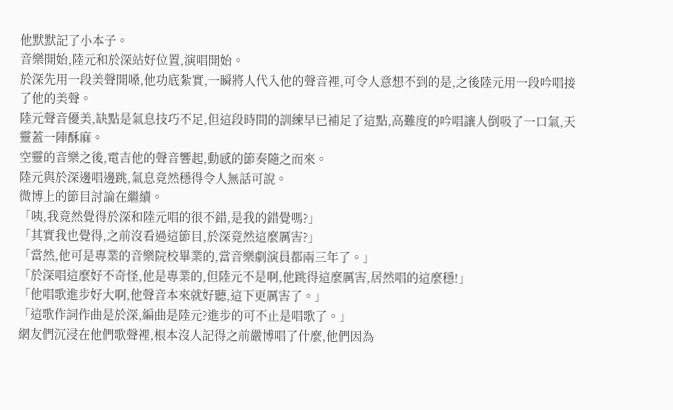他默默記了小本子。
音樂開始,陸元和於深站好位置,演唱開始。
於深先用一段美聲開嗓,他功底紮實,一瞬將人代入他的聲音裡,可令人意想不到的是,之後陸元用一段吟唱接了他的美聲。
陸元聲音優美,缺點是氣息技巧不足,但這段時間的訓練早已補足了這點,高難度的吟唱讓人倒吸了一口氣,天靈蓋一陣酥麻。
空靈的音樂之後,電吉他的聲音響起,動感的節奏隨之而來。
陸元與於深邊唱邊跳,氣息竟然穩得令人無話可說。
微博上的節目討論在繼續。
「咦,我竟然覺得於深和陸元唱的很不錯,是我的錯覺嗎?」
「其實我也覺得,之前沒看過這節目,於深竟然這麼厲害?」
「當然,他可是專業的音樂院校畢業的,當音樂劇演員都兩三年了。」
「於深唱這麼好不奇怪,他是專業的,但陸元不是啊,他跳得這麼厲害,居然唱的這麼穩!」
「他唱歌進步好大啊,他聲音本來就好聽,這下更厲害了。」
「這歌作詞作曲是於深,編曲是陸元?進步的可不止是唱歌了。」
網友們沉浸在他們歌聲裡,根本沒人記得之前嚴博唱了什麼,他們因為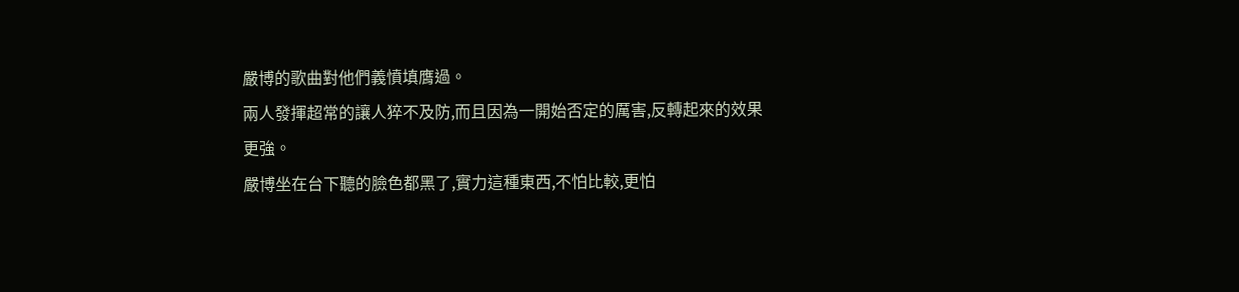嚴博的歌曲對他們義憤填膺過。
兩人發揮超常的讓人猝不及防,而且因為一開始否定的厲害,反轉起來的效果更強。
嚴博坐在台下聽的臉色都黑了,實力這種東西,不怕比較,更怕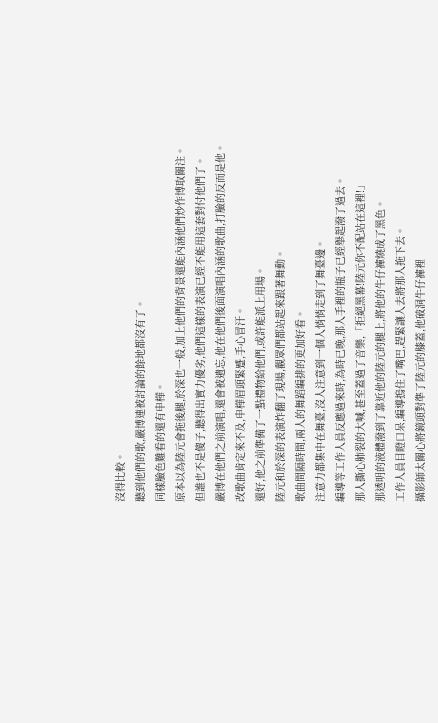沒得比較。
聽到他們的歌,嚴博連被討論的餘地都沒有了。
同樣臉色難看的還有申樺。
原本以為陸元會拖後腿,於深也一般,加上他們的背景還能內涵他們炒作博取關注。
但誰也不是傻子,聽得出實力優劣,他們這樣的表演已經不能用這套對付他們了。
嚴博在他們之前演唱,還會被遺忘,他在他們後面演唱內涵的歌曲,打臉的反而是他。
改歌曲肯定來不及,申樺眉頭緊蹙,手心冒汗。
還好,他之前準備了一點禮物給他們,或許能派上用場。
陸元和於深的表演炸翻了現場,觀眾們都站起來跟著舞動。
歌曲間隔時間,兩人的舞蹈編排的更加好看。
注意力都集中在舞臺,沒人注意到一個人悄悄走到了舞臺邊。
編導等工作人員反應過來時,為時已晚,那人手裡的瓶子已經舉起潑了過去。
那人撕心肺裂的大喊,甚至蓋過了音樂,「拒絕黑幕!陸元你不配站在這裡!」
那透明的液體潑到了靠近他的陸元的腿上,將他的牛仔褲燒成了黑色。
工作人員目瞪口呆,編導摀住了嘴巴,趕緊讓人去將那人拖下去。
攝影師太關心將鏡頭對準了陸元的膝蓋,他破洞牛仔褲裡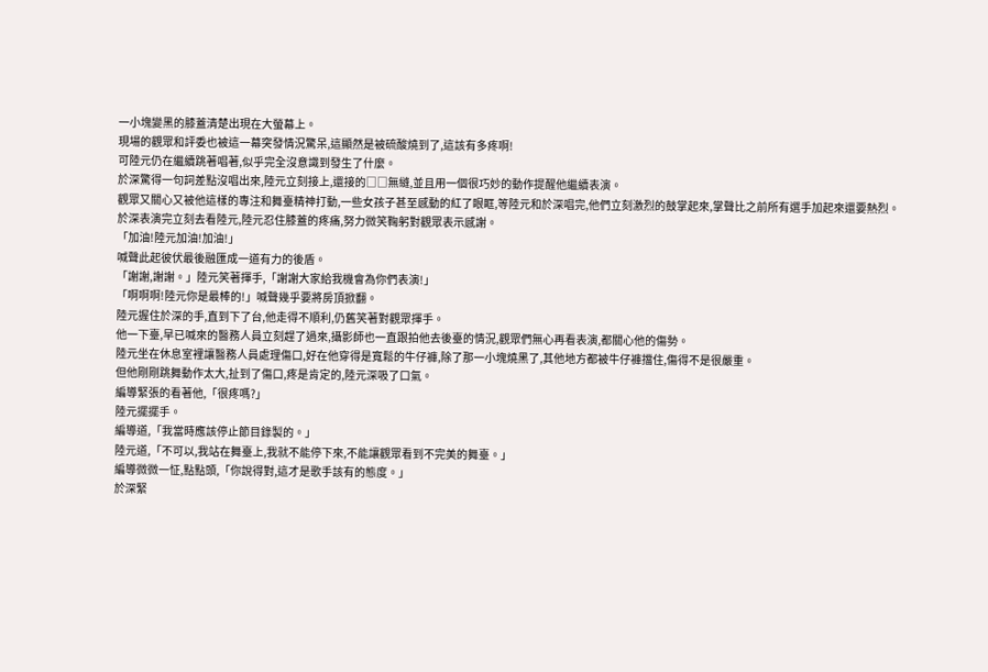一小塊變黑的膝蓋清楚出現在大螢幕上。
現場的觀眾和評委也被這一幕突發情況驚呆,這顯然是被硫酸燒到了,這該有多疼啊!
可陸元仍在繼續跳著唱著,似乎完全沒意識到發生了什麼。
於深驚得一句詞差點沒唱出來,陸元立刻接上,還接的□□無縫,並且用一個很巧妙的動作提醒他繼續表演。
觀眾又關心又被他這樣的專注和舞臺精神打動,一些女孩子甚至感動的紅了眼眶,等陸元和於深唱完,他們立刻激烈的鼓掌起來,掌聲比之前所有選手加起來還要熱烈。
於深表演完立刻去看陸元,陸元忍住膝蓋的疼痛,努力微笑鞠躬對觀眾表示感謝。
「加油!陸元加油!加油!」
喊聲此起彼伏最後融匯成一道有力的後盾。
「謝謝,謝謝。」陸元笑著揮手,「謝謝大家給我機會為你們表演!」
「啊啊啊!陸元你是最棒的!」喊聲幾乎要將房頂掀翻。
陸元握住於深的手,直到下了台,他走得不順利,仍舊笑著對觀眾揮手。
他一下臺,早已喊來的醫務人員立刻趕了過來,攝影師也一直跟拍他去後臺的情況,觀眾們無心再看表演,都關心他的傷勢。
陸元坐在休息室裡讓醫務人員處理傷口,好在他穿得是寬鬆的牛仔褲,除了那一小塊燒黑了,其他地方都被牛仔褲擋住,傷得不是很嚴重。
但他剛剛跳舞動作太大,扯到了傷口,疼是肯定的,陸元深吸了口氣。
編導緊張的看著他,「很疼嗎?」
陸元擺擺手。
編導道,「我當時應該停止節目錄製的。」
陸元道,「不可以,我站在舞臺上,我就不能停下來,不能讓觀眾看到不完美的舞臺。」
編導微微一怔,點點頭,「你說得對,這才是歌手該有的態度。」
於深緊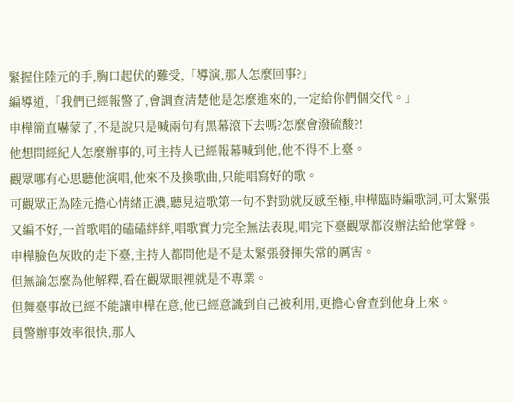緊握住陸元的手,胸口起伏的難受,「導演,那人怎麼回事?」
編導道,「我們已經報警了,會調查清楚他是怎麼進來的,一定給你們個交代。」
申樺簡直嚇蒙了,不是說只是喊兩句有黑幕滾下去嗎?怎麼會潑硫酸?!
他想問經紀人怎麼辦事的,可主持人已經報幕喊到他,他不得不上臺。
觀眾哪有心思聽他演唱,他來不及換歌曲,只能唱寫好的歌。
可觀眾正為陸元擔心情緒正濃,聽見這歌第一句不對勁就反感至極,申樺臨時編歌詞,可太緊張又編不好,一首歌唱的磕磕絆絆,唱歌實力完全無法表現,唱完下臺觀眾都沒辦法給他掌聲。
申樺臉色灰敗的走下臺,主持人都問他是不是太緊張發揮失常的厲害。
但無論怎麼為他解釋,看在觀眾眼裡就是不專業。
但舞臺事故已經不能讓申樺在意,他已經意識到自己被利用,更擔心會查到他身上來。
員警辦事效率很快,那人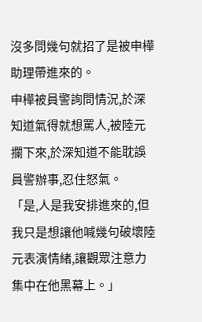沒多問幾句就招了是被申樺助理帶進來的。
申樺被員警詢問情況,於深知道氣得就想罵人,被陸元攔下來,於深知道不能耽誤員警辦事,忍住怒氣。
「是,人是我安排進來的,但我只是想讓他喊幾句破壞陸元表演情緒,讓觀眾注意力集中在他黑幕上。」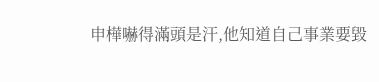申樺嚇得滿頭是汗,他知道自己事業要毀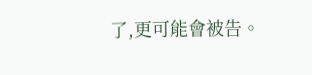了,更可能會被告。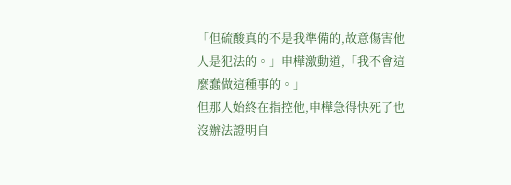「但硫酸真的不是我準備的,故意傷害他人是犯法的。」申樺激動道,「我不會這麼蠢做這種事的。」
但那人始終在指控他,申樺急得快死了也沒辦法證明自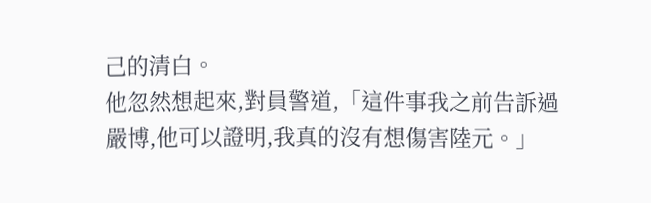己的清白。
他忽然想起來,對員警道,「這件事我之前告訴過嚴博,他可以證明,我真的沒有想傷害陸元。」